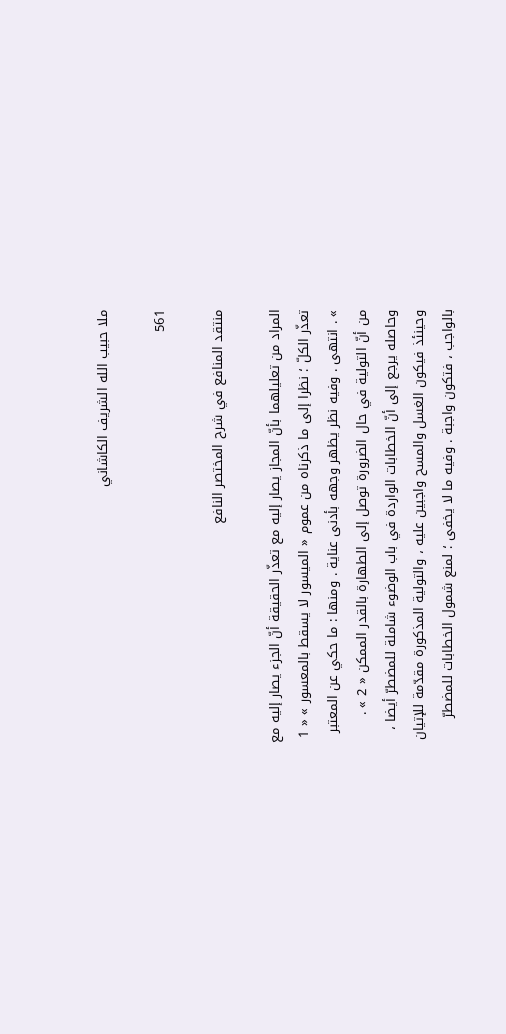ملا حبيب الله الشريف الكاشاني

561

منتقد المنافع في شرح المختصر النافع

المراد من تعليلهما بأنّ المجاز يصار إليه مع تعذّر الحقيقة أنّ الجزء يصار إليه مع تعذّر الكلّ ؛ نظرا إلى ما ذكرناه من عموم « الميسور لا يسقط بالمعسور » « 1 » . انتهى . وفيه نظر يظهر وجهه بأدنى عناية . ومنها : ما حكي عن المعتبر من أنّ التولية في حال الضرورة توصل إلى الطهارة بالقدر الممكن « 2 » . وحاصله يرجع إلى أنّ الخطابات الواردة في باب الوضوء شاملة للمضطرّ أيضا ، وحينئذ فيكون الغسل والمسح واجبين عليه ، والتولية المذكورة مقدّمة للإتيان بالواجب ، فتكون واجبة . وفيه ما لا يخفى ؛ لمنع شمول الخطابات للمضطرّ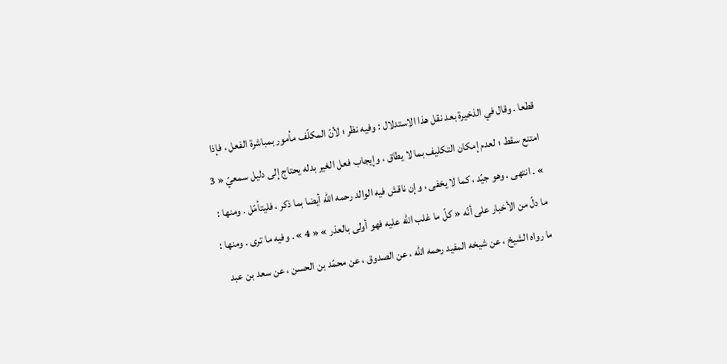قطعا . وقال في الذخيرة بعد نقل هذا الاستدلال : وفيه نظر ؛ لأنّ المكلّف مأمور بمباشرة الفعل ، فإذا امتنع سقط ؛ لعدم إمكان التكليف بما لا يطاق ، وإيجاب فعل الغير بدله يحتاج إلى دليل سمعيّ « 3 » . انتهى . وهو جيّد ، كما لا يخفى ، وإن ناقش فيه الوالد رحمه اللّه أيضا بما ذكر ، فليتأمّل . ومنها : ما دلّ من الأخبار على أنّه « كلّ ما غلب الله عليه فهو أولى بالعذر » « 4 » . وفيه ما ترى . ومنها : ما رواه الشيخ ، عن شيخه المفيد رحمه اللّه ، عن الصدوق ، عن محمّد بن الحسن ، عن سعد بن عبد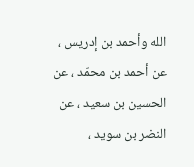الله وأحمد بن إدريس ، عن أحمد بن محمّد ، عن الحسين بن سعيد ، عن النضر بن سويد ،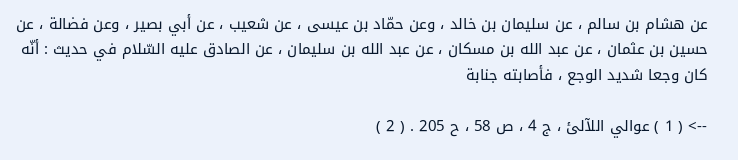عن هشام بن سالم ، عن سليمان بن خالد ، وعن حمّاد بن عيسى ، عن شعيب ، عن أبي بصير ، وعن فضالة ، عن حسين بن عثمان ، عن عبد الله بن مسكان ، عن عبد الله بن سليمان ، عن الصادق عليه السّلام في حديث : أنّه كان وجعا شديد الوجع ، فأصابته جنابة

--> ( 1 ) عوالي اللآلئ ، ج 4 ، ص 58 ، ح 205 . ( 2 )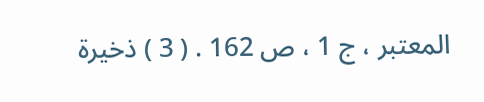المعتبر ، ج 1 ، ص 162 . ( 3 ) ذخيرة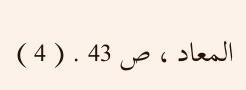المعاد ، ص 43 . ( 4 )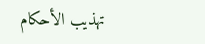تهذيب الأحكام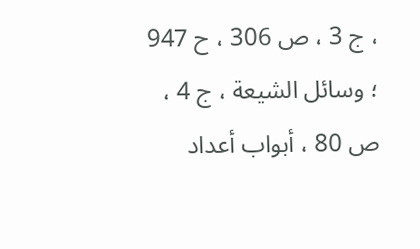، ج 3 ، ص 306 ، ح 947 ؛ وسائل الشيعة ، ج 4 ، ص 80 ، أبواب أعداد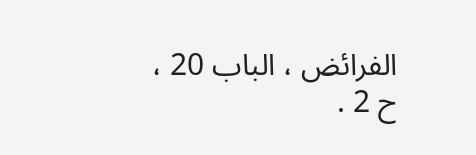الفرائض ، الباب 20 ، ح 2 .